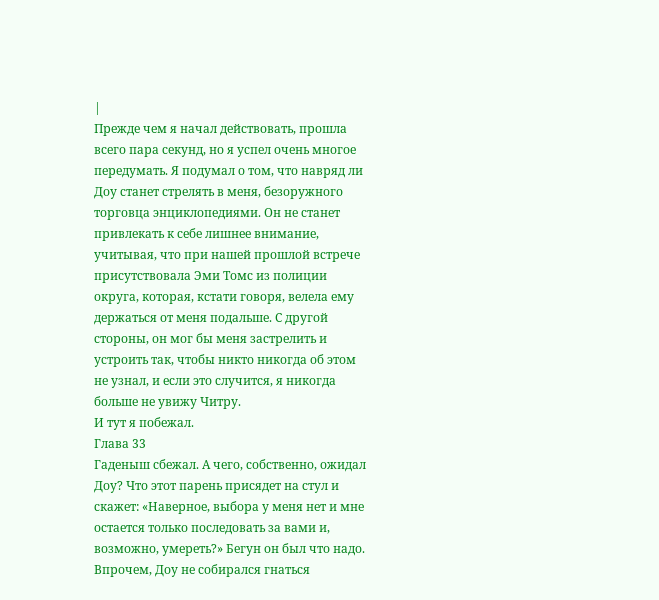|
Прежде чем я начал действовать, прошла всего пара секунд, но я успел очень многое передумать. Я подумал о том, что навряд ли Доу станет стрелять в меня, безоружного торговца энциклопедиями. Он не станет привлекать к себе лишнее внимание, учитывая, что при нашей прошлой встрече присутствовала Эми Томс из полиции округа, которая, кстати говоря, велела ему держаться от меня подальше. С другой стороны, он мог бы меня застрелить и устроить так, чтобы никто никогда об этом не узнал, и если это случится, я никогда больше не увижу Читру.
И тут я побежал.
Глава 33
Гаденыш сбежал. А чего, собственно, ожидал Доу? Что этот парень присядет на стул и скажет: «Наверное, выбора у меня нет и мне остается только последовать за вами и, возможно, умереть?» Бегун он был что надо. Впрочем, Доу не собирался гнаться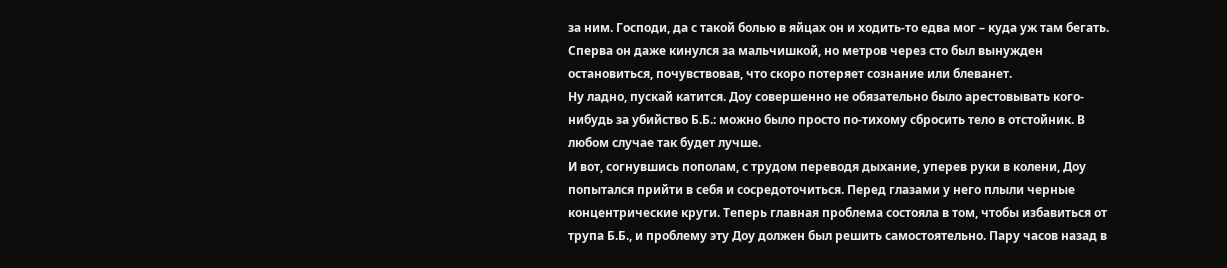за ним. Господи, да с такой болью в яйцах он и ходить-то едва мог – куда уж там бегать. Сперва он даже кинулся за мальчишкой, но метров через сто был вынужден остановиться, почувствовав, что скоро потеряет сознание или блеванет.
Ну ладно, пускай катится. Доу совершенно не обязательно было арестовывать кого-нибудь за убийство Б.Б.: можно было просто по-тихому сбросить тело в отстойник. В любом случае так будет лучше.
И вот, согнувшись пополам, с трудом переводя дыхание, уперев руки в колени, Доу попытался прийти в себя и сосредоточиться. Перед глазами у него плыли черные концентрические круги. Теперь главная проблема состояла в том, чтобы избавиться от трупа Б.Б., и проблему эту Доу должен был решить самостоятельно. Пару часов назад в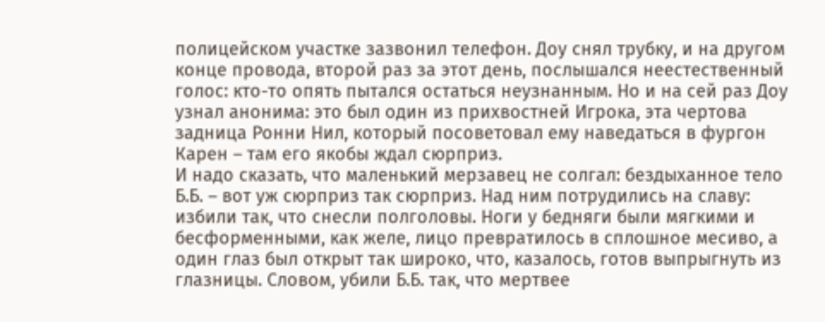полицейском участке зазвонил телефон. Доу снял трубку, и на другом конце провода, второй раз за этот день, послышался неестественный голос: кто-то опять пытался остаться неузнанным. Но и на сей раз Доу узнал анонима: это был один из прихвостней Игрока, эта чертова задница Ронни Нил, который посоветовал ему наведаться в фургон Карен – там его якобы ждал сюрприз.
И надо сказать, что маленький мерзавец не солгал: бездыханное тело Б.Б. – вот уж сюрприз так сюрприз. Над ним потрудились на славу: избили так, что снесли полголовы. Ноги у бедняги были мягкими и бесформенными, как желе, лицо превратилось в сплошное месиво, а один глаз был открыт так широко, что, казалось, готов выпрыгнуть из глазницы. Словом, убили Б.Б. так, что мертвее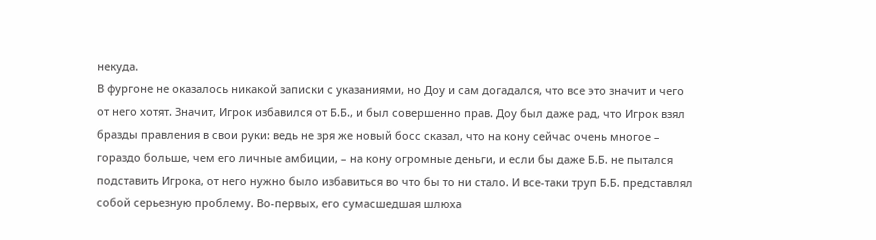некуда.
В фургоне не оказалось никакой записки с указаниями, но Доу и сам догадался, что все это значит и чего от него хотят. Значит, Игрок избавился от Б.Б., и был совершенно прав. Доу был даже рад, что Игрок взял бразды правления в свои руки: ведь не зря же новый босс сказал, что на кону сейчас очень многое – гораздо больше, чем его личные амбиции, – на кону огромные деньги, и если бы даже Б.Б. не пытался подставить Игрока, от него нужно было избавиться во что бы то ни стало. И все-таки труп Б.Б. представлял собой серьезную проблему. Во-первых, его сумасшедшая шлюха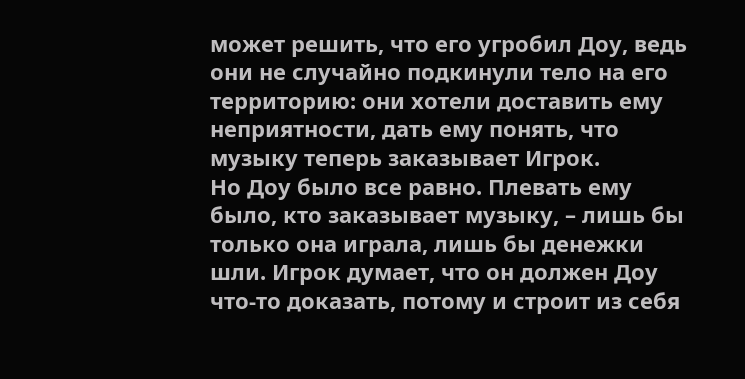может решить, что его угробил Доу, ведь они не случайно подкинули тело на его территорию: они хотели доставить ему неприятности, дать ему понять, что музыку теперь заказывает Игрок.
Но Доу было все равно. Плевать ему было, кто заказывает музыку, – лишь бы только она играла, лишь бы денежки шли. Игрок думает, что он должен Доу что-то доказать, потому и строит из себя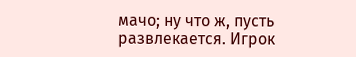мачо; ну что ж, пусть развлекается. Игрок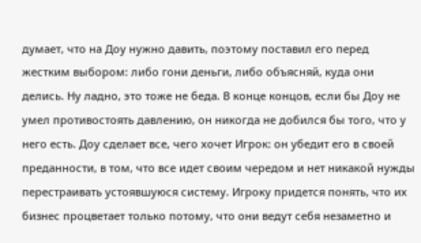думает, что на Доу нужно давить, поэтому поставил его перед жестким выбором: либо гони деньги, либо объясняй, куда они делись. Ну ладно, это тоже не беда. В конце концов, если бы Доу не умел противостоять давлению, он никогда не добился бы того, что у него есть. Доу сделает все, чего хочет Игрок: он убедит его в своей преданности, в том, что все идет своим чередом и нет никакой нужды перестраивать устоявшуюся систему. Игроку придется понять, что их бизнес процветает только потому, что они ведут себя незаметно и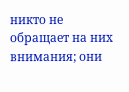никто не обращает на них внимания; они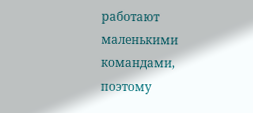работают маленькими командами, поэтому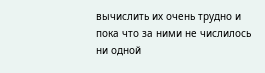вычислить их очень трудно и пока что за ними не числилось ни одной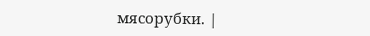мясорубки. |